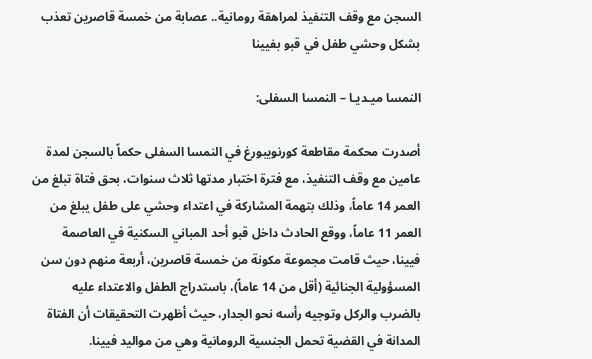السجن مع وقف التنفيذ لمراهقة رومانية.. عصابة من خمسة قاصرين تعذب بشكل وحشي طفل في قبو بفيينا

النمسا ميـديـا – النمسا السفلى:

أصدرت محكمة مقاطعة كورنويبورغ في النمسا السفلى حكماً بالسجن لمدة عامين مع وقف التنفيذ، مع فترة اختبار مدتها ثلاث سنوات، بحق فتاة تبلغ من العمر 14 عاماً، وذلك بتهمة المشاركة في اعتداء وحشي على طفل يبلغ من العمر 11 عاماً، ووقع الحادث داخل قبو أحد المباني السكنية في العاصمة فيينا، حيث قامت مجموعة مكونة من خمسة قاصرين، أربعة منهم دون سن المسؤولية الجنائية (أقل من 14 عاماً)، باستدراج الطفل والاعتداء عليه بالضرب والركل وتوجيه رأسه نحو الجدار، حيث أظهرت التحقيقات أن الفتاة المدانة في القضية تحمل الجنسية الرومانية وهي من مواليد فيينا.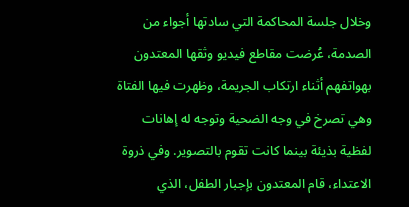وخلال جلسة المحاكمة التي سادتها أجواء من الصدمة، عُرضت مقاطع فيديو وثقها المعتدون بهواتفهم أثناء ارتكاب الجريمة، وظهرت فيها الفتاة وهي تصرخ في وجه الضحية وتوجه له إهانات لفظية بذيئة بينما كانت تقوم بالتصوير. وفي ذروة الاعتداء، قام المعتدون بإجبار الطفل، الذي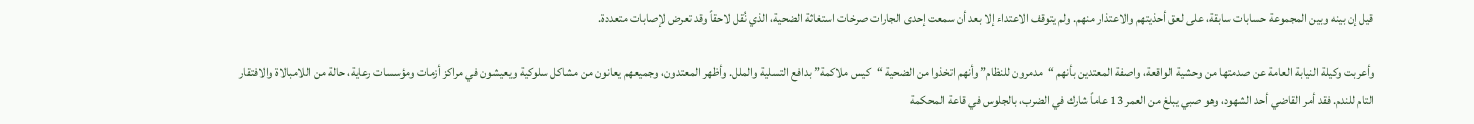قيل إن بينه وبين المجموعة حسابات سابقة، على لعق أحذيتهم والاعتذار منهم. ولم يتوقف الاعتداء إلا بعد أن سمعت إحدى الجارات صرخات استغاثة الضحية، الذي نُقل لاحقاً وقد تعرض لإصابات متعددة.

وأعربت وكيلة النيابة العامة عن صدمتها من وحشية الواقعة، واصفة المعتدين بأنهم “مدمرون للنظام” وأنهم اتخذوا من الضحية “كيس ملاكمة” بدافع التسلية والملل. وأظهر المعتدون، وجميعهم يعانون من مشاكل سلوكية ويعيشون في مراكز أزمات ومؤسسات رعاية، حالة من اللامبالاة والافتقار التام للندم. فقد أمر القاضي أحد الشهود، وهو صبي يبلغ من العمر 13 عاماً شارك في الضرب، بالجلوس في قاعة المحكمة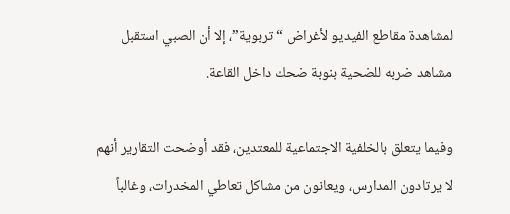لمشاهدة مقاطع الفيديو لأغراض “تربوية”، إلا أن الصبي استقبل مشاهد ضربه للضحية بنوبة ضحك داخل القاعة.

وفيما يتعلق بالخلفية الاجتماعية للمعتدين، فقد أوضحت التقارير أنهم لا يرتادون المدارس، ويعانون من مشاكل تعاطي المخدرات، وغالباً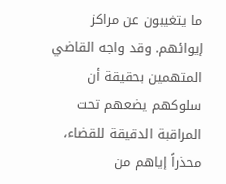ما يتغيبون عن مراكز إيوائهم. وقد واجه القاضي المتهمين بحقيقة أن سلوكهم يضعهم تحت المراقبة الدقيقة للقضاء، محذراً إياهم من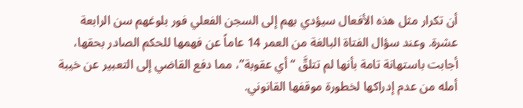أن تكرار مثل هذه الأفعال سيؤدي بهم إلى السجن الفعلي فور بلوغهم سن الرابعة عشرة. وعند سؤال الفتاة البالغة من العمر 14 عاماً عن فهمها للحكم الصادر بحقها، أجابت باستهانة تامة بأنها لم تتلقَّ “أي عقوبة”، مما دفع القاضي إلى التعبير عن خيبة أمله من عدم إدراكها لخطورة موقفها القانوني.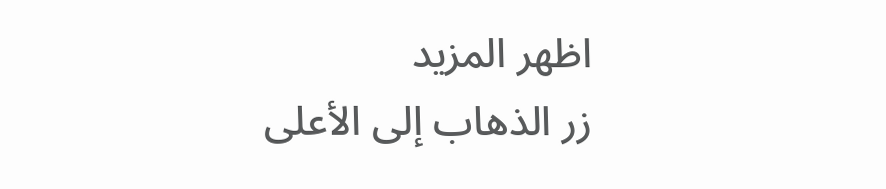اظهر المزيد
زر الذهاب إلى الأعلى